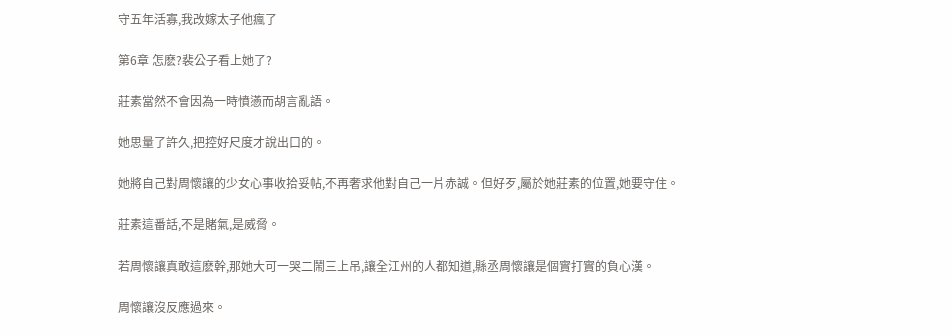守五年活寡,我改嫁太子他瘋了

第6章 怎麽?裴公子看上她了?

莊素當然不會因為一時憤懣而胡言亂語。

她思量了許久,把控好尺度才說出口的。

她將自己對周懷讓的少女心事收拾妥帖,不再奢求他對自己一片赤誠。但好歹,屬於她莊素的位置,她要守住。

莊素這番話,不是賭氣,是威脅。

若周懷讓真敢這麽幹,那她大可一哭二鬧三上吊,讓全江州的人都知道,縣丞周懷讓是個實打實的負心漢。

周懷讓沒反應過來。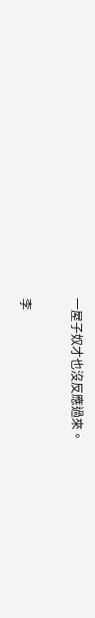一屋子奴才也沒反應過來。

李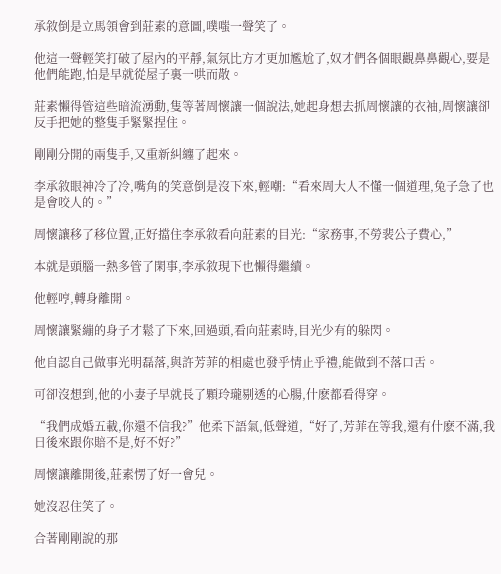承敘倒是立馬領會到莊素的意圖,噗嗤一聲笑了。

他這一聲輕笑打破了屋內的平靜,氣氛比方才更加尷尬了,奴才們各個眼觀鼻鼻觀心,要是他們能跑,怕是早就從屋子裏一哄而散。

莊素懶得管這些暗流湧動,隻等著周懷讓一個說法,她起身想去抓周懷讓的衣袖,周懷讓卻反手把她的整隻手緊緊捏住。

剛剛分開的兩隻手,又重新糾纏了起來。

李承敘眼神冷了冷,嘴角的笑意倒是沒下來,輕嘲:“看來周大人不懂一個道理,兔子急了也是會咬人的。”

周懷讓移了移位置,正好擋住李承敘看向莊素的目光:“家務事,不勞裴公子費心,”

本就是頭腦一熱多管了閑事,李承敘現下也懶得繼續。

他輕哼,轉身離開。

周懷讓緊繃的身子才鬆了下來,回過頭,看向莊素時,目光少有的躲閃。

他自認自己做事光明磊落,與許芳菲的相處也發乎情止乎禮,能做到不落口舌。

可卻沒想到,他的小妻子早就長了顆玲瓏剔透的心腸,什麽都看得穿。

“我們成婚五載,你還不信我?”他柔下語氣,低聲道,“好了,芳菲在等我,還有什麽不滿,我日後來跟你賠不是,好不好?”

周懷讓離開後,莊素愣了好一會兒。

她沒忍住笑了。

合著剛剛說的那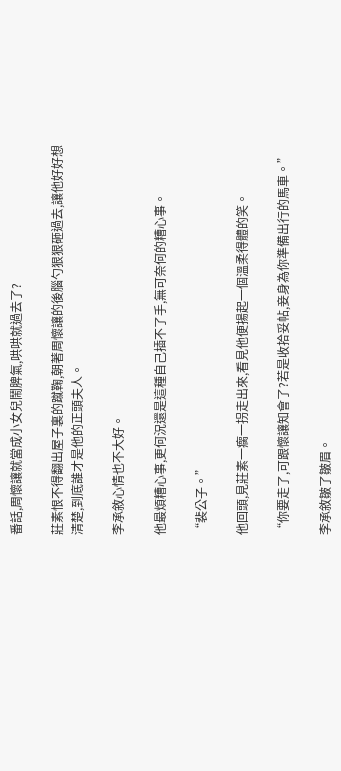番話,周懷讓就當成小女兒鬧脾氣,哄哄就過去了?

莊素恨不得翻出屋子裏的蹴鞠,朝著周懷讓的後腦勺狠狠砸過去,讓他好好想清楚,到底誰才是他的正頭夫人。

李承敘心情也不大好。

他最煩糟心事,更何況還是這種自己插不了手,無可奈何的糟心事。

“裴公子。”

他回頭,見莊素一瘸一拐走出來,看見他便揚起一個溫柔得體的笑。

“你要走了,可跟懷讓知會了?若是收拾妥帖,妾身為你準備出行的馬車。”

李承敘皺了皺眉。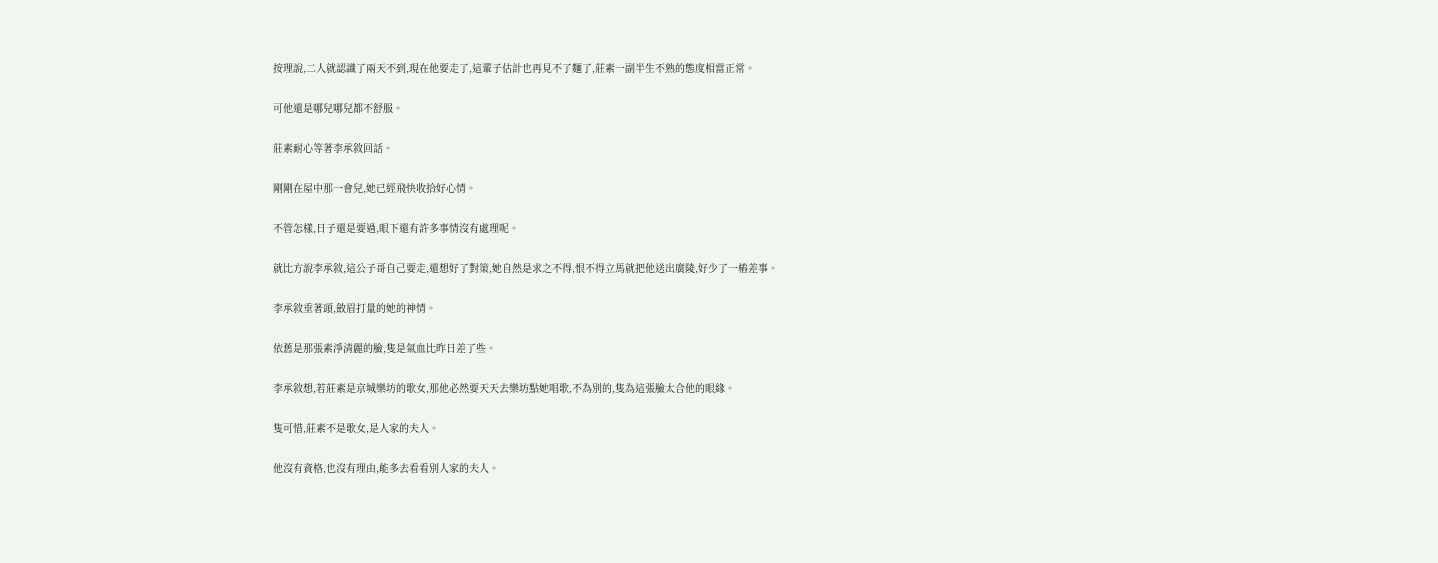按理說,二人就認識了兩天不到,現在他要走了,這輩子估計也再見不了麵了,莊素一副半生不熟的態度相當正常。

可他還是哪兒哪兒都不舒服。

莊素耐心等著李承敘回話。

剛剛在屋中那一會兒,她已經飛快收拾好心情。

不管怎樣,日子還是要過,眼下還有許多事情沒有處理呢。

就比方說李承敘,這公子哥自己要走,還想好了對策,她自然是求之不得,恨不得立馬就把他送出廣陵,好少了一樁差事。

李承敘垂著頭,斂眉打量的她的神情。

依舊是那張素淨清麗的臉,隻是氣血比昨日差了些。

李承敘想,若莊素是京城樂坊的歌女,那他必然要天天去樂坊點她唱歌,不為別的,隻為這張臉太合他的眼緣。

隻可惜,莊素不是歌女,是人家的夫人。

他沒有資格,也沒有理由,能多去看看別人家的夫人。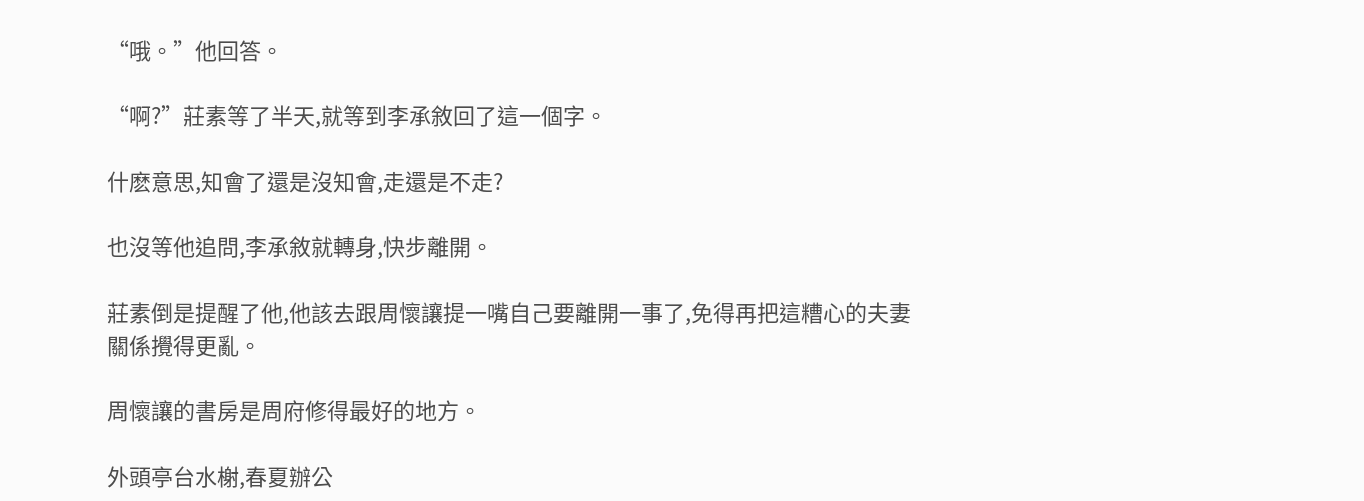“哦。”他回答。

“啊?”莊素等了半天,就等到李承敘回了這一個字。

什麽意思,知會了還是沒知會,走還是不走?

也沒等他追問,李承敘就轉身,快步離開。

莊素倒是提醒了他,他該去跟周懷讓提一嘴自己要離開一事了,免得再把這糟心的夫妻關係攪得更亂。

周懷讓的書房是周府修得最好的地方。

外頭亭台水榭,春夏辦公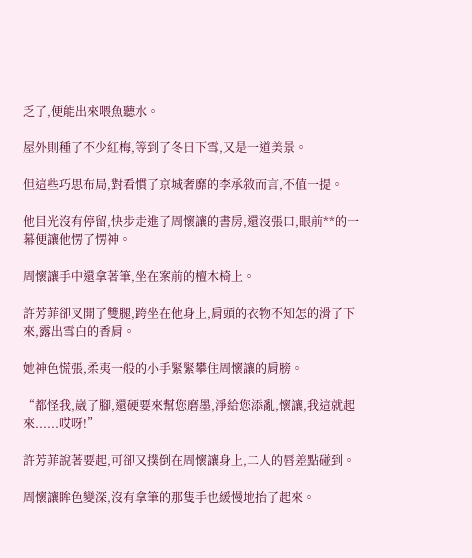乏了,便能出來喂魚聽水。

屋外則種了不少紅梅,等到了冬日下雪,又是一道美景。

但這些巧思布局,對看慣了京城奢靡的李承敘而言,不值一提。

他目光沒有停留,快步走進了周懷讓的書房,還沒張口,眼前**的一幕便讓他愣了愣神。

周懷讓手中還拿著筆,坐在案前的檀木椅上。

許芳菲卻叉開了雙腿,跨坐在他身上,肩頭的衣物不知怎的滑了下來,露出雪白的香肩。

她神色慌張,柔夷一般的小手緊緊攀住周懷讓的肩膀。

“都怪我,崴了腳,還硬要來幫您磨墨,淨給您添亂,懷讓,我這就起來......哎呀!”

許芳菲說著要起,可卻又撲倒在周懷讓身上,二人的唇差點碰到。

周懷讓眸色變深,沒有拿筆的那隻手也緩慢地抬了起來。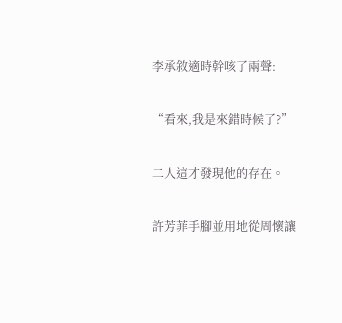李承敘適時幹咳了兩聲:

“看來,我是來錯時候了?”

二人這才發現他的存在。

許芳菲手腳並用地從周懷讓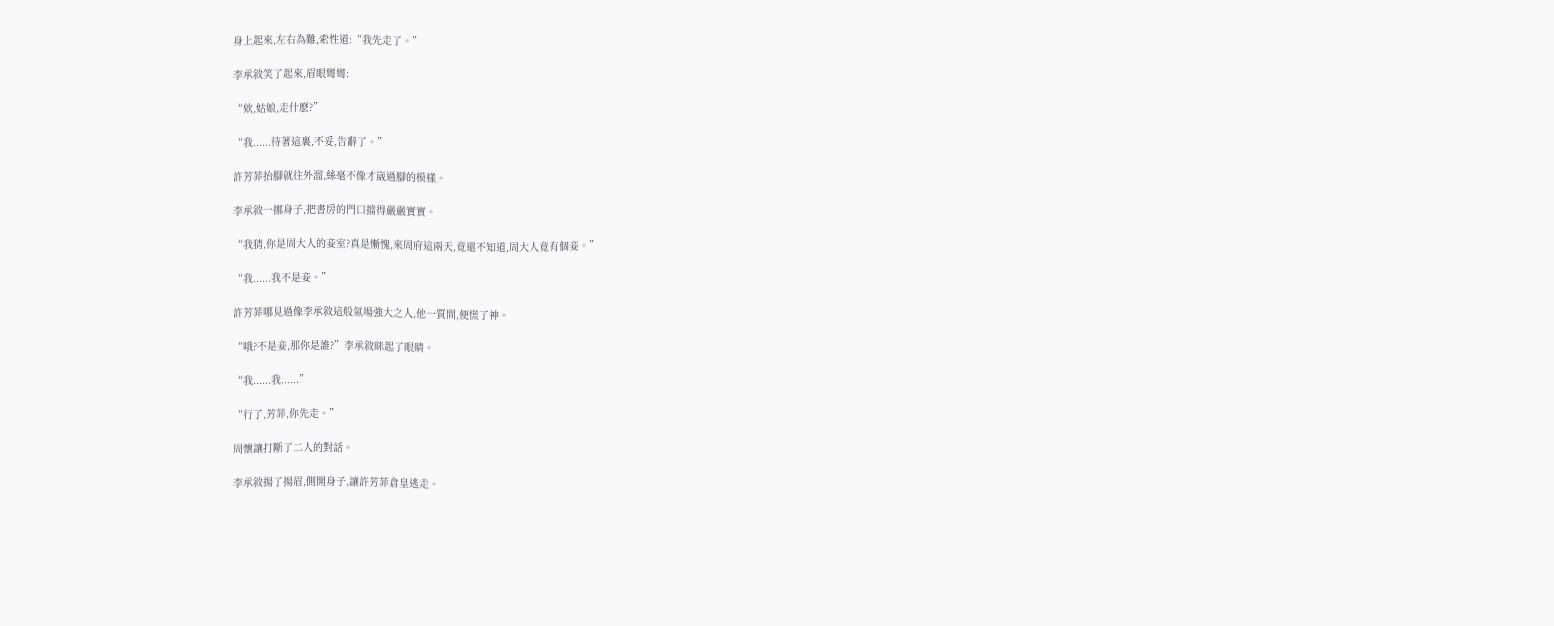身上起來,左右為難,索性道:“我先走了。”

李承敘笑了起來,眉眼彎彎:

“欸,姑娘,走什麽?”

“我......待著這裏,不妥,告辭了。”

許芳菲抬腳就往外溜,絲毫不像才崴過腳的模樣。

李承敘一挪身子,把書房的門口擋得嚴嚴實實。

“我猜,你是周大人的妾室?真是慚愧,來周府這兩天,竟還不知道,周大人竟有個妾。”

“我......我不是妾。”

許芳菲哪見過像李承敘這般氣場強大之人,他一質問,便慌了神。

“哦?不是妾,那你是誰?”李承敘眯起了眼睛。

“我......我......”

“行了,芳菲,你先走。”

周懷讓打斷了二人的對話。

李承敘揚了揚眉,側開身子,讓許芳菲倉皇逃走。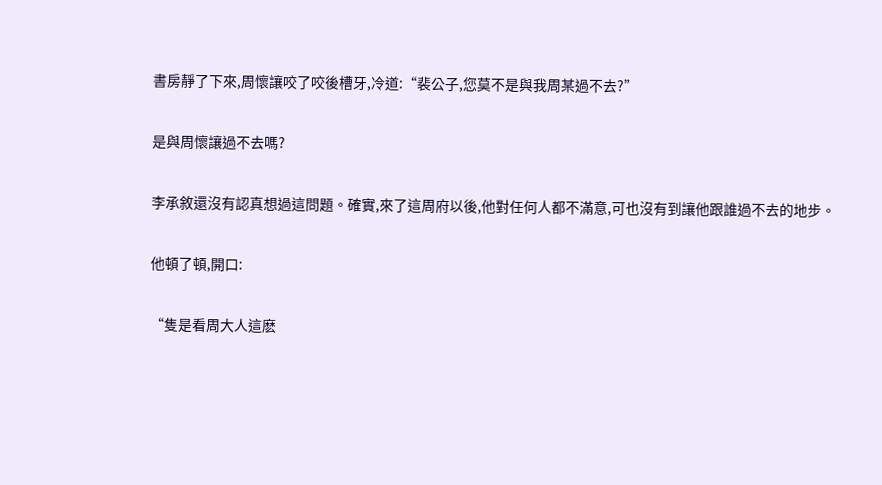書房靜了下來,周懷讓咬了咬後槽牙,冷道:“裴公子,您莫不是與我周某過不去?”

是與周懷讓過不去嗎?

李承敘還沒有認真想過這問題。確實,來了這周府以後,他對任何人都不滿意,可也沒有到讓他跟誰過不去的地步。

他頓了頓,開口:

“隻是看周大人這麽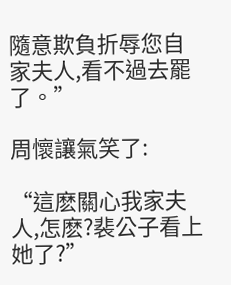隨意欺負折辱您自家夫人,看不過去罷了。”

周懷讓氣笑了:

“這麽關心我家夫人,怎麽?裴公子看上她了?”